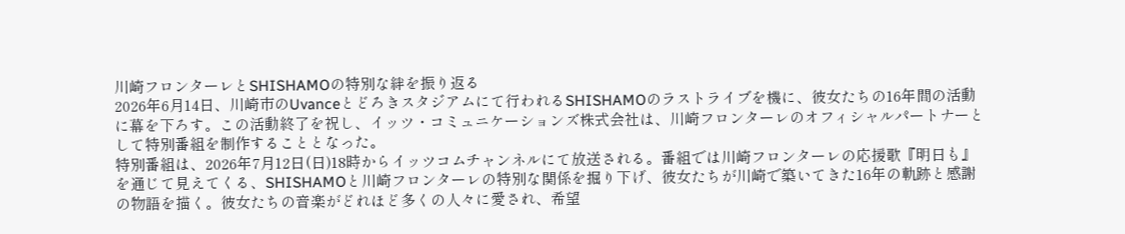川崎フロンターレとSHISHAMOの特別な絆を振り返る
2026年6月14日、川崎市のUvanceとどろきスタジアムにて行われるSHISHAMOのラストライブを機に、彼女たちの16年間の活動に幕を下ろす。この活動終了を祝し、イッツ・コミュニケーションズ株式会社は、川崎フロンターレのオフィシャルパートナーとして特別番組を制作することとなった。
特別番組は、2026年7月12日(日)18時からイッツコムチャンネルにて放送される。番組では川崎フロンターレの応援歌『明日も』を通じて見えてくる、SHISHAMOと川崎フロンターレの特別な関係を掘り下げ、彼女たちが川崎で築いてきた16年の軌跡と感謝の物語を描く。彼女たちの音楽がどれほど多くの人々に愛され、希望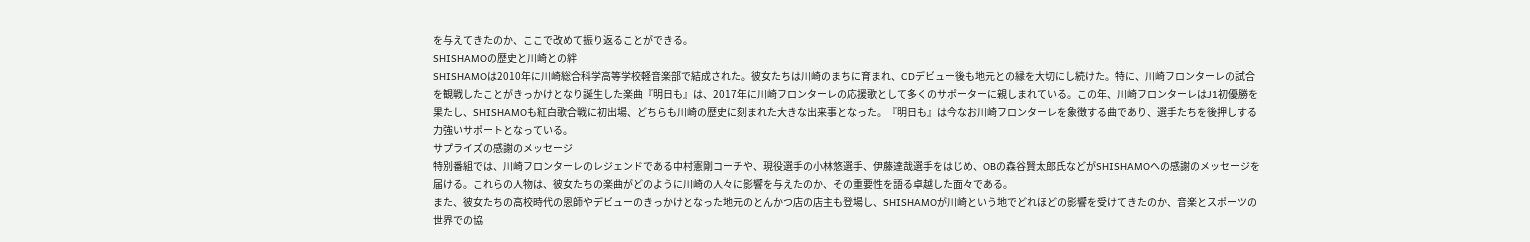を与えてきたのか、ここで改めて振り返ることができる。
SHISHAMOの歴史と川崎との絆
SHISHAMOは2010年に川崎総合科学高等学校軽音楽部で結成された。彼女たちは川崎のまちに育まれ、CDデビュー後も地元との縁を大切にし続けた。特に、川崎フロンターレの試合を観戦したことがきっかけとなり誕生した楽曲『明日も』は、2017年に川崎フロンターレの応援歌として多くのサポーターに親しまれている。この年、川崎フロンターレはJ1初優勝を果たし、SHISHAMOも紅白歌合戦に初出場、どちらも川崎の歴史に刻まれた大きな出来事となった。『明日も』は今なお川崎フロンターレを象徴する曲であり、選手たちを後押しする力強いサポートとなっている。
サプライズの感謝のメッセージ
特別番組では、川崎フロンターレのレジェンドである中村憲剛コーチや、現役選手の小林悠選手、伊藤達哉選手をはじめ、OBの森谷賢太郎氏などがSHISHAMOへの感謝のメッセージを届ける。これらの人物は、彼女たちの楽曲がどのように川崎の人々に影響を与えたのか、その重要性を語る卓越した面々である。
また、彼女たちの高校時代の恩師やデビューのきっかけとなった地元のとんかつ店の店主も登場し、SHISHAMOが川崎という地でどれほどの影響を受けてきたのか、音楽とスポーツの世界での協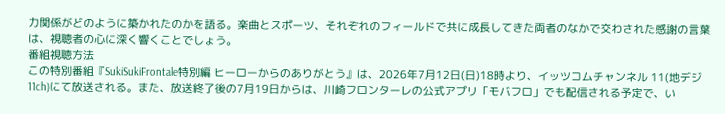力関係がどのように築かれたのかを語る。楽曲とスポーツ、それぞれのフィールドで共に成長してきた両者のなかで交わされた感謝の言葉は、視聴者の心に深く響くことでしょう。
番組視聴方法
この特別番組『SukiSukiFrontale特別編 ヒーローからのありがとう』は、2026年7月12日(日)18時より、イッツコムチャンネル 11(地デジ11ch)にて放送される。また、放送終了後の7月19日からは、川崎フロンターレの公式アプリ「モバフロ」でも配信される予定で、い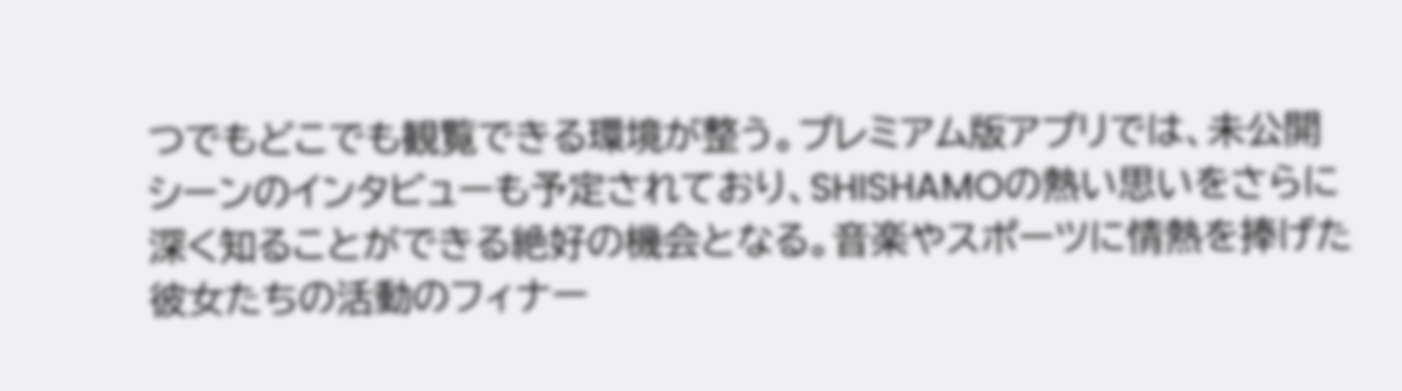つでもどこでも観覧できる環境が整う。プレミアム版アプリでは、未公開シーンのインタビューも予定されており、SHISHAMOの熱い思いをさらに深く知ることができる絶好の機会となる。音楽やスポーツに情熱を捧げた彼女たちの活動のフィナー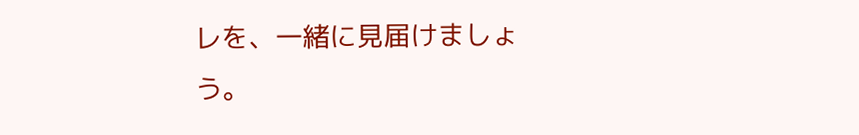レを、一緒に見届けましょう。